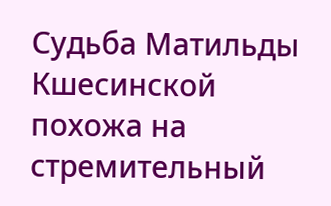Судьба Матильды Кшесинской похожа на стремительный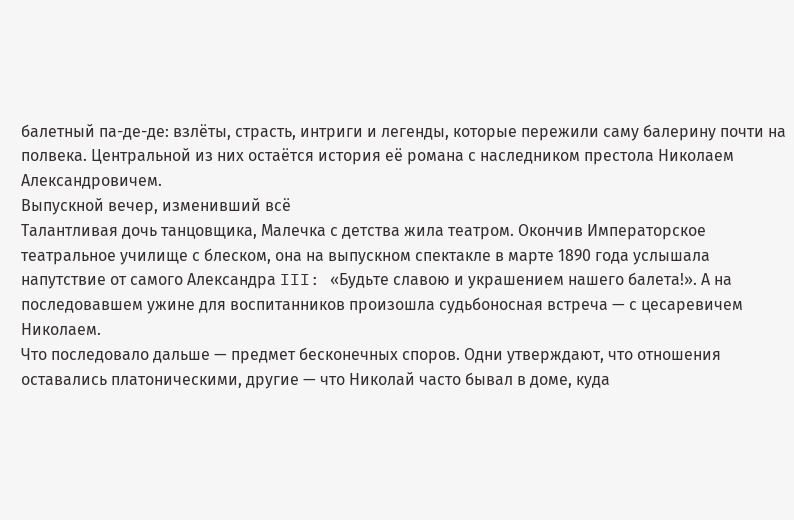балетный па-де-де: взлёты, страсть, интриги и легенды, которые пережили саму балерину почти на полвека. Центральной из них остаётся история её романа с наследником престола Николаем Александровичем.
Выпускной вечер, изменивший всё
Талантливая дочь танцовщика, Малечка с детства жила театром. Окончив Императорское театральное училище с блеском, она на выпускном спектакле в марте 1890 года услышала напутствие от самого Александра III: «Будьте славою и украшением нашего балета!». А на последовавшем ужине для воспитанников произошла судьбоносная встреча — с цесаревичем Николаем.
Что последовало дальше — предмет бесконечных споров. Одни утверждают, что отношения оставались платоническими, другие — что Николай часто бывал в доме, куда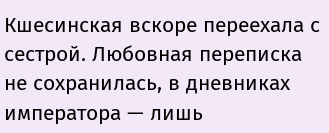Кшесинская вскоре переехала с сестрой. Любовная переписка не сохранилась, в дневниках императора — лишь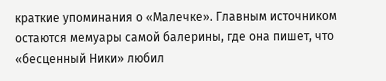краткие упоминания о «Малечке». Главным источником остаются мемуары самой балерины, где она пишет, что «бесценный Ники» любил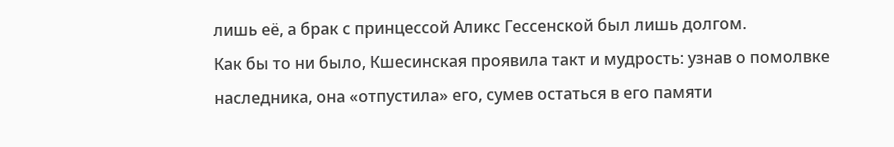лишь её, а брак с принцессой Аликс Гессенской был лишь долгом.
Как бы то ни было, Кшесинская проявила такт и мудрость: узнав о помолвке наследника, она «отпустила» его, сумев остаться в его памяти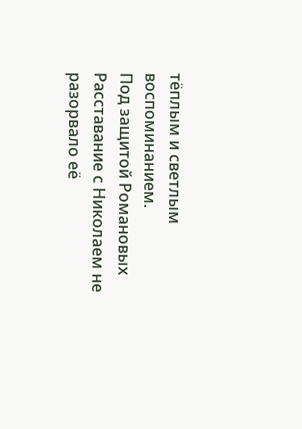тёплым и светлым воспоминанием.
Под защитой Романовых
Расставание с Николаем не разорвало её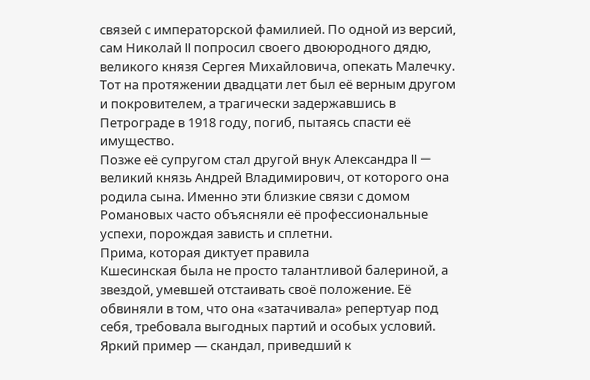связей с императорской фамилией. По одной из версий, сам Николай II попросил своего двоюродного дядю, великого князя Сергея Михайловича, опекать Малечку. Тот на протяжении двадцати лет был её верным другом и покровителем, а трагически задержавшись в Петрограде в 1918 году, погиб, пытаясь спасти её имущество.
Позже её супругом стал другой внук Александра II — великий князь Андрей Владимирович, от которого она родила сына. Именно эти близкие связи с домом Романовых часто объясняли её профессиональные успехи, порождая зависть и сплетни.
Прима, которая диктует правила
Кшесинская была не просто талантливой балериной, а звездой, умевшей отстаивать своё положение. Её обвиняли в том, что она «затачивала» репертуар под себя, требовала выгодных партий и особых условий.
Яркий пример — скандал, приведший к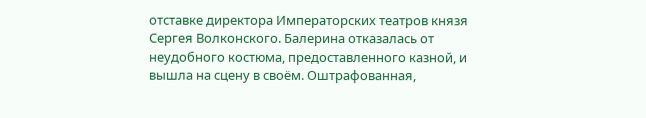отставке директора Императорских театров князя Сергея Волконского. Балерина отказалась от неудобного костюма, предоставленного казной, и вышла на сцену в своём. Оштрафованная,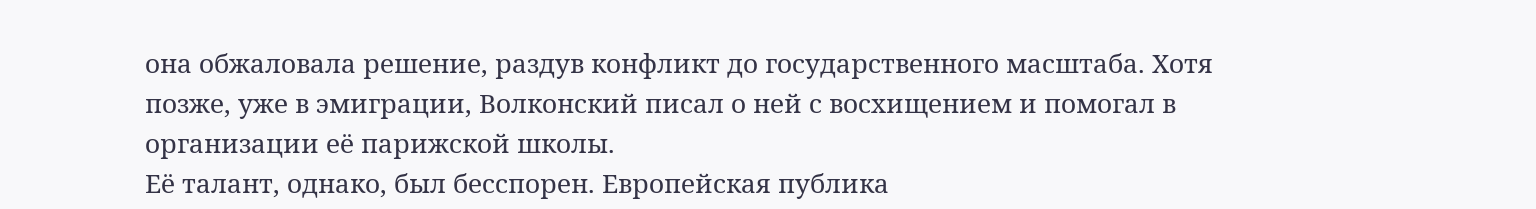она обжаловала решение, раздув конфликт до государственного масштаба. Хотя позже, уже в эмиграции, Волконский писал о ней с восхищением и помогал в организации её парижской школы.
Её талант, однако, был бесспорен. Европейская публика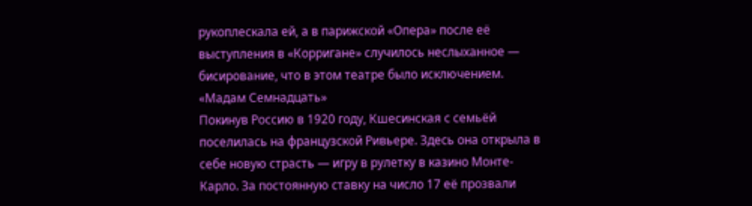рукоплескала ей, а в парижской «Опера» после её выступления в «Корригане» случилось неслыханное — бисирование, что в этом театре было исключением.
«Мадам Семнадцать»
Покинув Россию в 1920 году, Кшесинская с семьёй поселилась на французской Ривьере. Здесь она открыла в себе новую страсть — игру в рулетку в казино Монте-Карло. За постоянную ставку на число 17 её прозвали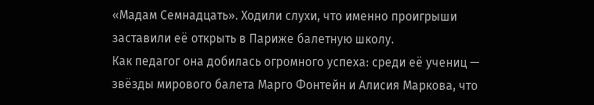«Мадам Семнадцать». Ходили слухи, что именно проигрыши заставили её открыть в Париже балетную школу.
Как педагог она добилась огромного успеха: среди её учениц — звёзды мирового балета Марго Фонтейн и Алисия Маркова, что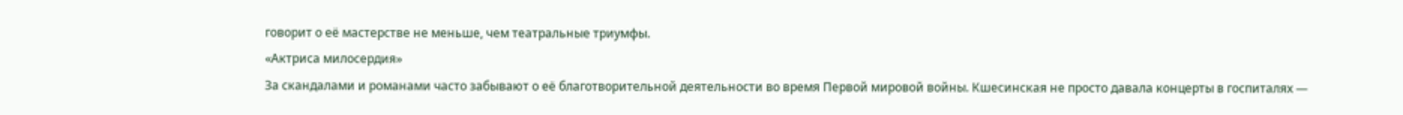говорит о её мастерстве не меньше, чем театральные триумфы.
«Актриса милосердия»
За скандалами и романами часто забывают о её благотворительной деятельности во время Первой мировой войны. Кшесинская не просто давала концерты в госпиталях —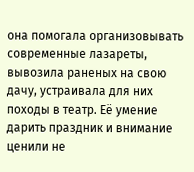она помогала организовывать современные лазареты, вывозила раненых на свою дачу, устраивала для них походы в театр. Её умение дарить праздник и внимание ценили не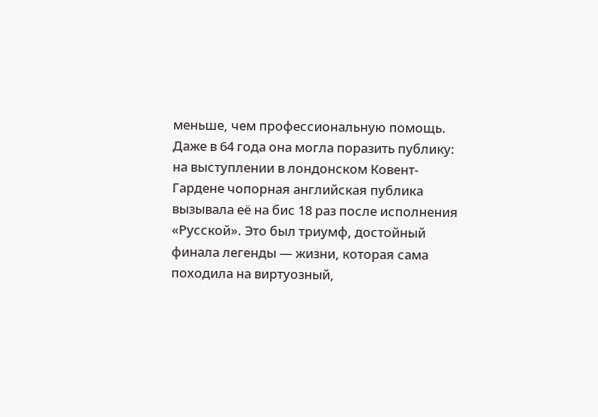меньше, чем профессиональную помощь.
Даже в 64 года она могла поразить публику: на выступлении в лондонском Ковент-Гардене чопорная английская публика вызывала её на бис 18 раз после исполнения «Русской». Это был триумф, достойный финала легенды — жизни, которая сама походила на виртуозный,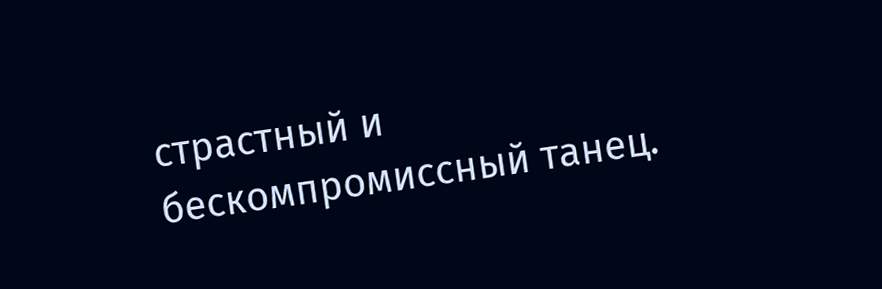страстный и бескомпромиссный танец.